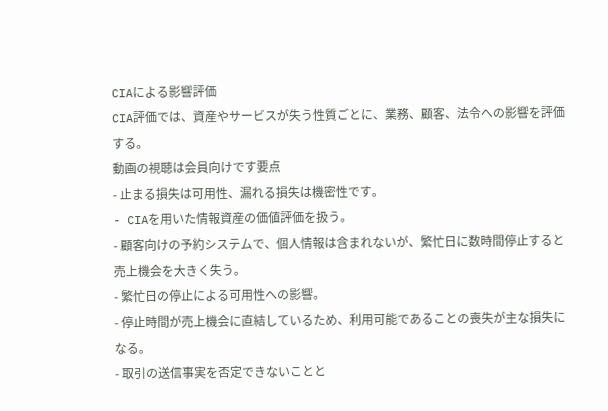CIAによる影響評価
CIA評価では、資産やサービスが失う性質ごとに、業務、顧客、法令への影響を評価する。
動画の視聴は会員向けです要点
- 止まる損失は可用性、漏れる損失は機密性です。
- CIAを用いた情報資産の価値評価を扱う。
- 顧客向けの予約システムで、個人情報は含まれないが、繁忙日に数時間停止すると売上機会を大きく失う。
- 繁忙日の停止による可用性への影響。
- 停止時間が売上機会に直結しているため、利用可能であることの喪失が主な損失になる。
- 取引の送信事実を否定できないことと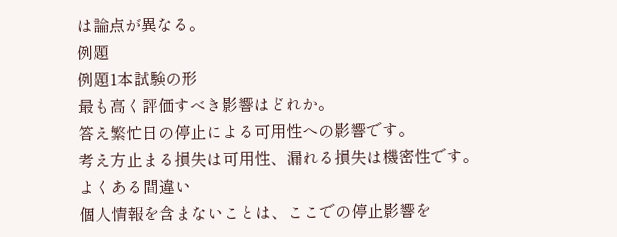は論点が異なる。
例題
例題1本試験の形
最も高く評価すべき影響はどれか。
答え繁忙日の停止による可用性への影響です。
考え方止まる損失は可用性、漏れる損失は機密性です。
よくある間違い
個人情報を含まないことは、ここでの停止影響を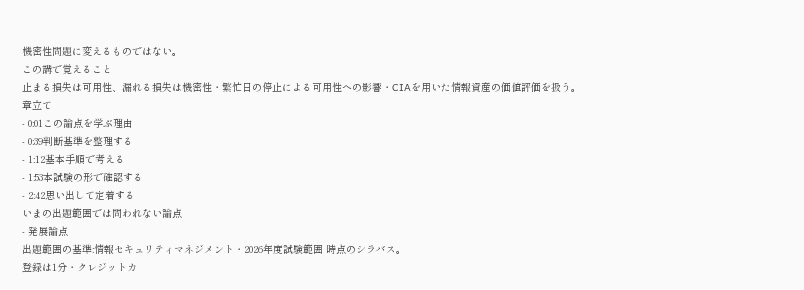機密性問題に変えるものではない。
この講で覚えること
止まる損失は可用性、漏れる損失は機密性・繁忙日の停止による可用性への影響・CIAを用いた情報資産の価値評価を扱う。
章立て
- 0:01この論点を学ぶ理由
- 0:39判断基準を整理する
- 1:12基本手順で考える
- 1:53本試験の形で確認する
- 2:42思い出して定着する
いまの出題範囲では問われない論点
- 発展論点
出題範囲の基準:情報セキュリティマネジメント・2026年度試験範囲 時点のシラバス。
登録は1分・クレジットカ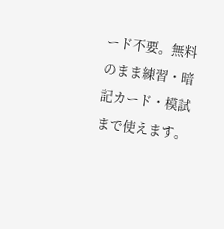ード不要。無料のまま練習・暗記カード・模試まで使えます。